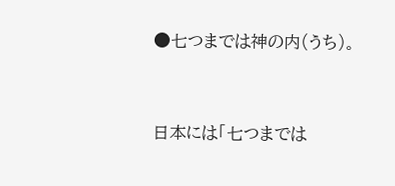●七つまでは神の内(うち)。


日本には「七つまでは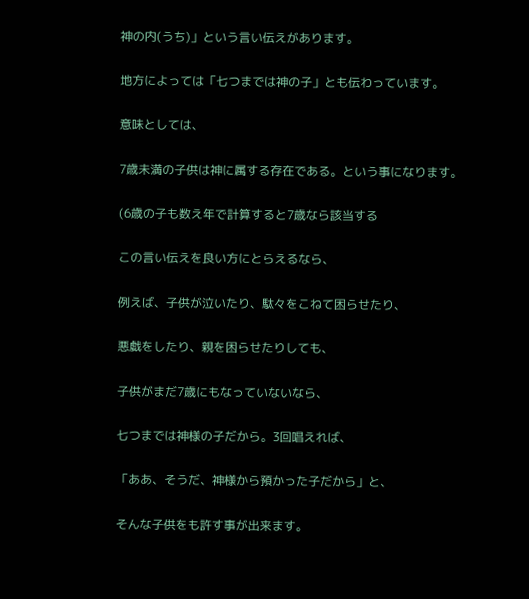神の内(うち)」という言い伝えがあります。

地方によっては「七つまでは神の子」とも伝わっています。

意味としては、

7歳未満の子供は神に属する存在である。という事になります。

(6歳の子も数え年で計算すると7歳なら該当する

この言い伝えを良い方にとらえるなら、

例えば、子供が泣いたり、駄々をこねて困らせたり、

悪戯をしたり、親を困らせたりしても、

子供がまだ7歳にもなっていないなら、

七つまでは神様の子だから。3回唱えれば、

「ああ、そうだ、神様から預かった子だから」と、

そんな子供をも許す事が出来ます。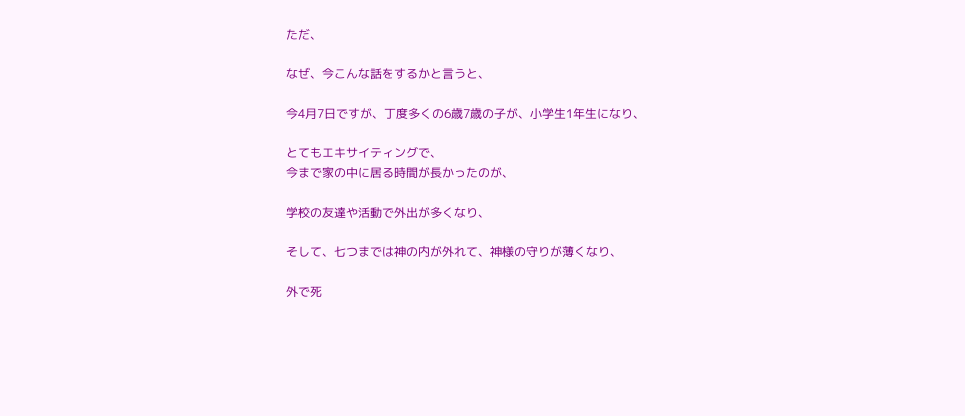ただ、

なぜ、今こんな話をするかと言うと、

今4月7日ですが、丁度多くの6歳7歳の子が、小学生1年生になり、

とてもエキサイティングで、
今まで家の中に居る時間が長かったのが、

学校の友達や活動で外出が多くなり、

そして、七つまでは神の内が外れて、神様の守りが薄くなり、

外で死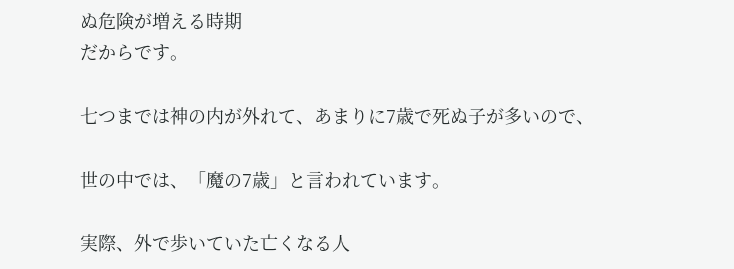ぬ危険が増える時期
だからです。

七つまでは神の内が外れて、あまりに7歳で死ぬ子が多いので、

世の中では、「魔の7歳」と言われています。

実際、外で歩いていた亡くなる人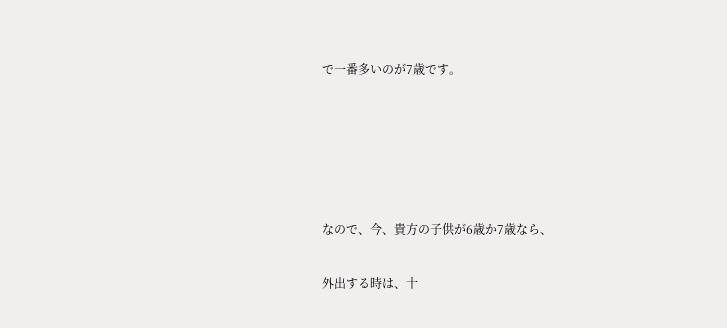で一番多いのが7歳です。





なので、今、貴方の子供が6歳か7歳なら、

外出する時は、十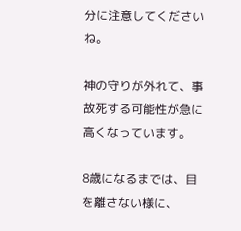分に注意してくださいね。

神の守りが外れて、事故死する可能性が急に高くなっています。

8歳になるまでは、目を離さない様に、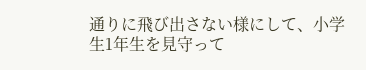通りに飛び出さない様にして、小学生1年生を見守って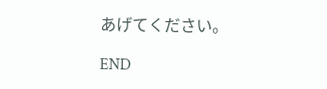あげてください。

END